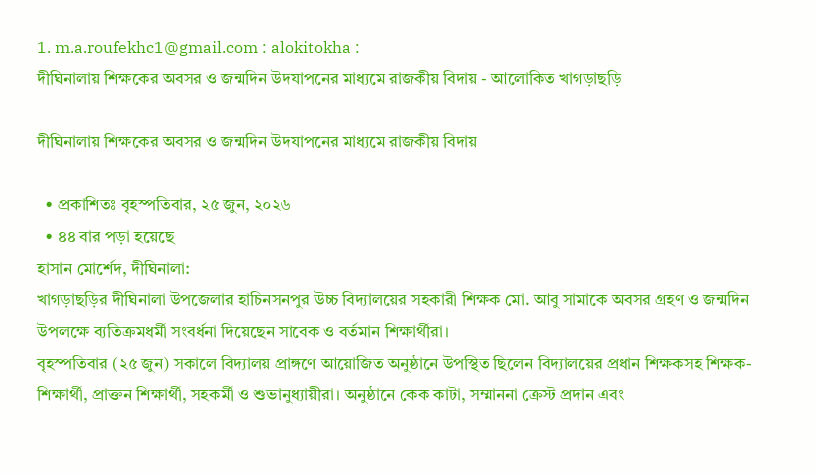1. m.a.roufekhc1@gmail.com : alokitokha :
দীঘিনালায় শিক্ষকের অবসর ও জন্মদিন উদযাপনের মাধ্যমে রাজকীয় বিদায় - আলোকিত খাগড়াছড়ি

দীঘিনালায় শিক্ষকের অবসর ও জন্মদিন উদযাপনের মাধ্যমে রাজকীয় বিদায়

  • প্রকাশিতঃ বৃহস্পতিবার, ২৫ জুন, ২০২৬
  • ৪৪ বার পড়া হয়েছে
হাসান মোর্শেদ, দীঘিনালা:
খাগড়াছড়ির দীঘিনালা উপজেলার হাচিনসনপুর উচ্চ বিদ্যালয়ের সহকারী শিক্ষক মো. আবু সামাকে অবসর গ্রহণ ও জন্মদিন উপলক্ষে ব্যতিক্রমধর্মী সংবর্ধনা দিয়েছেন সাবেক ও বর্তমান শিক্ষার্থীরা।
বৃহস্পতিবার (২৫ জুন) সকালে বিদ্যালয় প্রাঙ্গণে আয়োজিত অনুষ্ঠানে উপস্থিত ছিলেন বিদ্যালয়ের প্রধান শিক্ষকসহ শিক্ষক-শিক্ষার্থী, প্রাক্তন শিক্ষার্থী, সহকর্মী ও শুভানুধ্যায়ীরা। অনুষ্ঠানে কেক কাটা, সম্মাননা ক্রেস্ট প্রদান এবং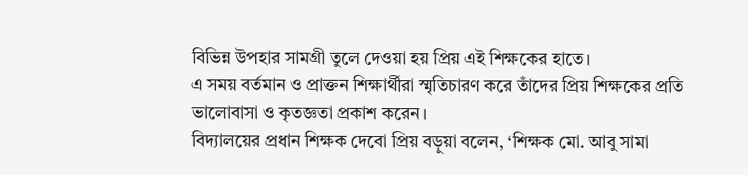বিভিন্ন উপহার সামগ্রী তুলে দেওয়া হয় প্রিয় এই শিক্ষকের হাতে।
এ সময় বর্তমান ও প্রাক্তন শিক্ষার্থীরা স্মৃতিচারণ করে তাঁদের প্রিয় শিক্ষকের প্রতি ভালোবাসা ও কৃতজ্ঞতা প্রকাশ করেন।
বিদ্যালয়ের প্রধান শিক্ষক দেবো প্রিয় বড়ুয়া বলেন, ‘শিক্ষক মো. আবু সামা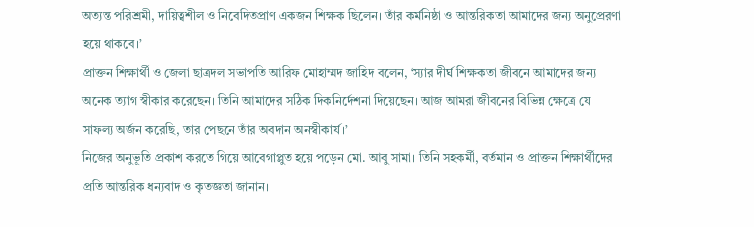অত্যন্ত পরিশ্রমী, দায়িত্বশীল ও নিবেদিতপ্রাণ একজন শিক্ষক ছিলেন। তাঁর কর্মনিষ্ঠা ও আন্তরিকতা আমাদের জন্য অনুপ্রেরণা হয়ে থাকবে।’
প্রাক্তন শিক্ষার্থী ও জেলা ছাত্রদল সভাপতি আরিফ মোহাম্মদ জাহিদ বলেন, ‘স্যার দীর্ঘ শিক্ষকতা জীবনে আমাদের জন্য অনেক ত্যাগ স্বীকার করেছেন। তিনি আমাদের সঠিক দিকনির্দেশনা দিয়েছেন। আজ আমরা জীবনের বিভিন্ন ক্ষেত্রে যে সাফল্য অর্জন করেছি, তার পেছনে তাঁর অবদান অনস্বীকার্য।’
নিজের অনুভূতি প্রকাশ করতে গিয়ে আবেগাপ্লুত হয়ে পড়েন মো. আবু সামা। তিনি সহকর্মী, বর্তমান ও প্রাক্তন শিক্ষার্থীদের প্রতি আন্তরিক ধন্যবাদ ও কৃতজ্ঞতা জানান।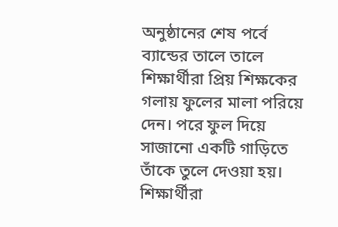অনুষ্ঠানের শেষ পর্বে ব্যান্ডের তালে তালে শিক্ষার্থীরা প্রিয় শিক্ষকের গলায় ফুলের মালা পরিয়ে দেন। পরে ফুল দিয়ে সাজানো একটি গাড়িতে তাঁকে তুলে দেওয়া হয়। শিক্ষার্থীরা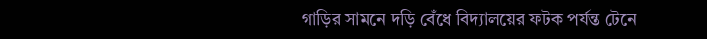গাড়ির সামনে দড়ি বেঁধে বিদ্যালয়ের ফটক পর্যন্ত টেনে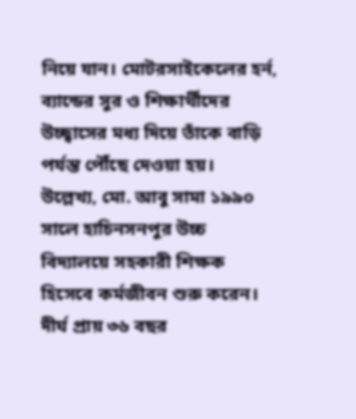নিয়ে যান। মোটরসাইকেলের হর্ন, ব্যান্ডের সুর ও শিক্ষার্থীদের উচ্ছ্বাসের মধ্য দিয়ে তাঁকে বাড়ি পর্যন্ত পৌঁছে দেওয়া হয়।
উল্লেখ্য, মো. আবু সামা ১৯৯০ সালে হাচিনসনপুর উচ্চ বিদ্যালয়ে সহকারী শিক্ষক হিসেবে কর্মজীবন শুরু করেন। দীর্ঘ প্রায় ৩৬ বছর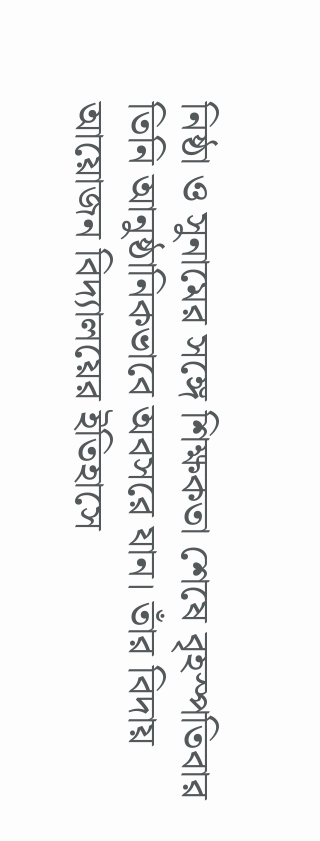নিষ্ঠা ও সুনামের সঙ্গে শিক্ষকতা শেষে বৃহস্পতিবার তিনি আনুষ্ঠানিকভাবে অবসরে যান। তাঁর বিদায় আয়োজন বিদ্যালয়ের ইতিহাসে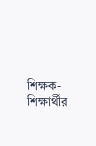শিক্ষক-শিক্ষার্থীর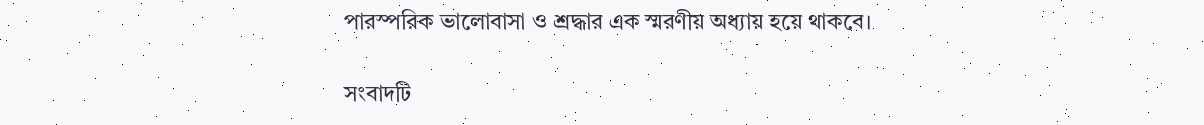পারস্পরিক ভালোবাসা ও শ্রদ্ধার এক স্মরণীয় অধ্যায় হয়ে থাকবে।

সংবাদটি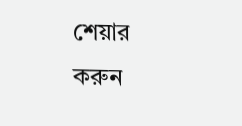শেয়ার করুন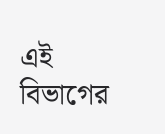এই বিভাগের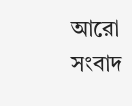আরো সংবাদ